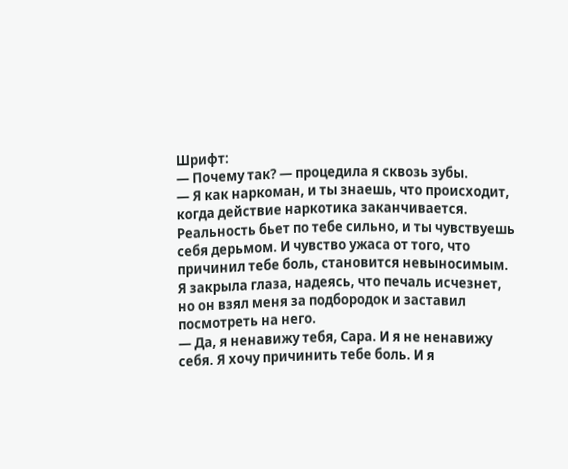Шрифт:
— Почему так? — процедила я сквозь зубы.
— Я как наркоман, и ты знаешь, что происходит, когда действие наркотика заканчивается. Реальность бьет по тебе сильно, и ты чувствуешь себя дерьмом. И чувство ужаса от того, что причинил тебе боль, становится невыносимым.
Я закрыла глаза, надеясь, что печаль исчезнет, но он взял меня за подбородок и заставил посмотреть на него.
— Да, я ненавижу тебя, Сара. И я не ненавижу себя. Я хочу причинить тебе боль. И я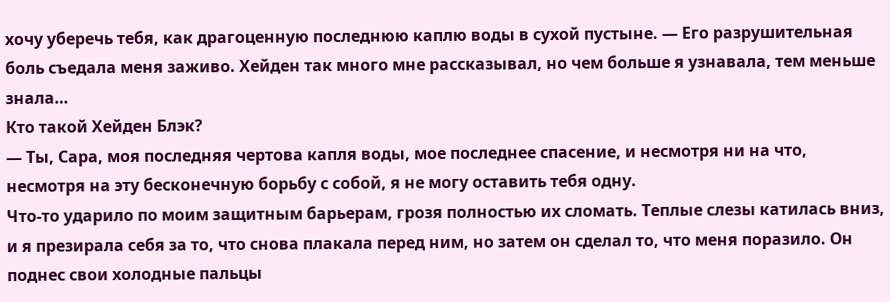хочу уберечь тебя, как драгоценную последнюю каплю воды в сухой пустыне. — Его разрушительная боль съедала меня заживо. Хейден так много мне рассказывал, но чем больше я узнавала, тем меньше знала…
Кто такой Хейден Блэк?
— Ты, Сара, моя последняя чертова капля воды, мое последнее спасение, и несмотря ни на что, несмотря на эту бесконечную борьбу с собой, я не могу оставить тебя одну.
Что-то ударило по моим защитным барьерам, грозя полностью их сломать. Теплые слезы катилась вниз, и я презирала себя за то, что снова плакала перед ним, но затем он сделал то, что меня поразило. Он поднес свои холодные пальцы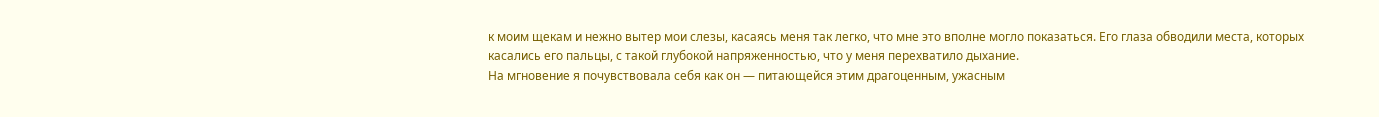к моим щекам и нежно вытер мои слезы, касаясь меня так легко, что мне это вполне могло показаться. Его глаза обводили места, которых касались его пальцы, с такой глубокой напряженностью, что у меня перехватило дыхание.
На мгновение я почувствовала себя как он — питающейся этим драгоценным, ужасным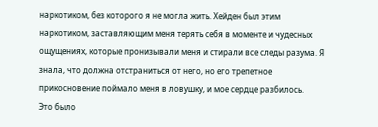наркотиком, без которого я не могла жить. Хейден был этим наркотиком, заставляющим меня терять себя в моменте и чудесных ощущениях, которые пронизывали меня и стирали все следы разума. Я знала, что должна отстраниться от него, но его трепетное прикосновение поймало меня в ловушку, и мое сердце разбилось.
Это было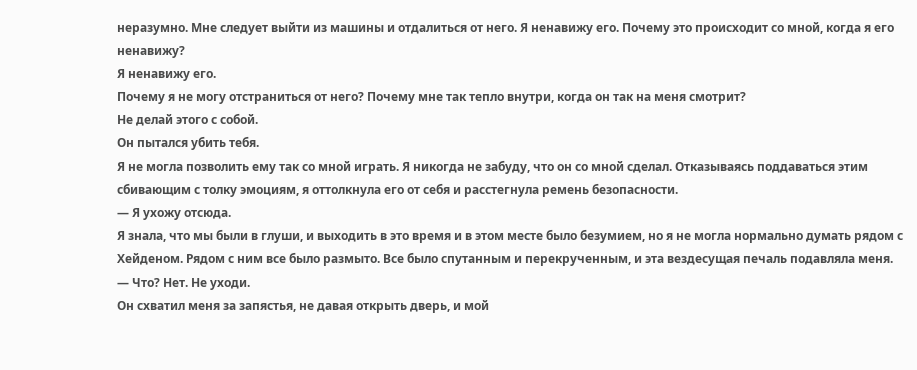неразумно. Мне следует выйти из машины и отдалиться от него. Я ненавижу его. Почему это происходит со мной, когда я его ненавижу?
Я ненавижу его.
Почему я не могу отстраниться от него? Почему мне так тепло внутри, когда он так на меня смотрит?
Не делай этого с собой.
Он пытался убить тебя.
Я не могла позволить ему так со мной играть. Я никогда не забуду, что он со мной сделал. Отказываясь поддаваться этим сбивающим с толку эмоциям, я оттолкнула его от себя и расстегнула ремень безопасности.
— Я ухожу отсюда.
Я знала, что мы были в глуши, и выходить в это время и в этом месте было безумием, но я не могла нормально думать рядом с Хейденом. Рядом с ним все было размыто. Все было спутанным и перекрученным, и эта вездесущая печаль подавляла меня.
— Что? Нет. Не уходи.
Он схватил меня за запястья, не давая открыть дверь, и мой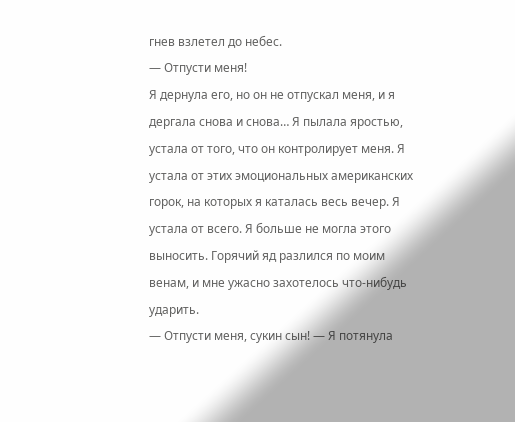гнев взлетел до небес.
— Отпусти меня!
Я дернула его, но он не отпускал меня, и я дергала снова и снова… Я пылала яростью, устала от того, что он контролирует меня. Я устала от этих эмоциональных американских горок, на которых я каталась весь вечер. Я устала от всего. Я больше не могла этого выносить. Горячий яд разлился по моим венам, и мне ужасно захотелось что-нибудь ударить.
— Отпусти меня, сукин сын! — Я потянула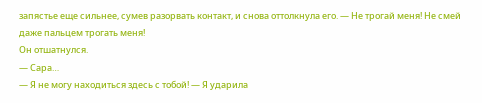запястье еще сильнее, сумев разорвать контакт, и снова оттолкнула его. — Не трогай меня! Не смей даже пальцем трогать меня!
Он отшатнулся.
— Сара…
— Я не могу находиться здесь с тобой! — Я ударила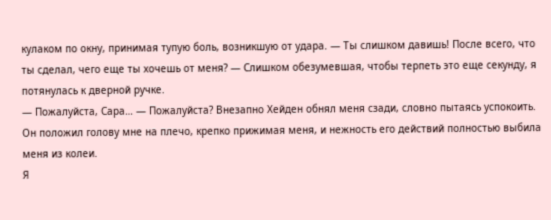кулаком по окну, принимая тупую боль, возникшую от удара. — Ты слишком давишь! После всего, что ты сделал, чего еще ты хочешь от меня? — Слишком обезумевшая, чтобы терпеть это еще секунду, я потянулась к дверной ручке.
— Пожалуйста, Сара… — Пожалуйста? Внезапно Хейден обнял меня сзади, словно пытаясь успокоить. Он положил голову мне на плечо, крепко прижимая меня, и нежность его действий полностью выбила меня из колеи.
Я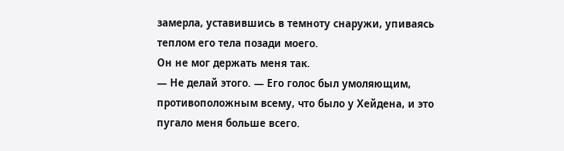замерла, уставившись в темноту снаружи, упиваясь теплом его тела позади моего.
Он не мог держать меня так.
— Не делай этого. — Его голос был умоляющим, противоположным всему, что было у Хейдена, и это пугало меня больше всего.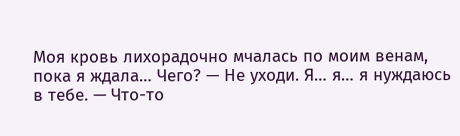Моя кровь лихорадочно мчалась по моим венам, пока я ждала… Чего? — Не уходи. Я… я… я нуждаюсь в тебе. — Что-то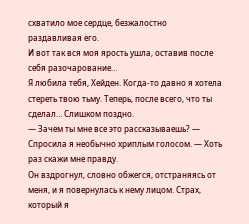схватило мое сердце, безжалостно раздавливая его.
И вот так вся моя ярость ушла, оставив после себя разочарование…
Я любила тебя, Хейден. Когда-то давно я хотела стереть твою тьму. Теперь, после всего, что ты сделал… Слишком поздно.
— Зачем ты мне все это рассказываешь? — Спросила я необычно хриплым голосом. — Хоть раз скажи мне правду.
Он вздрогнул, словно обжегся, отстраняясь от меня, и я повернулась к нему лицом. Страх, который я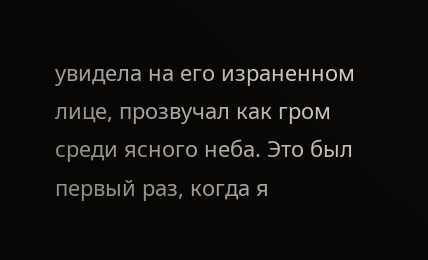увидела на его израненном лице, прозвучал как гром среди ясного неба. Это был первый раз, когда я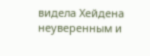видела Хейдена неуверенным и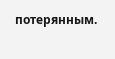потерянным.